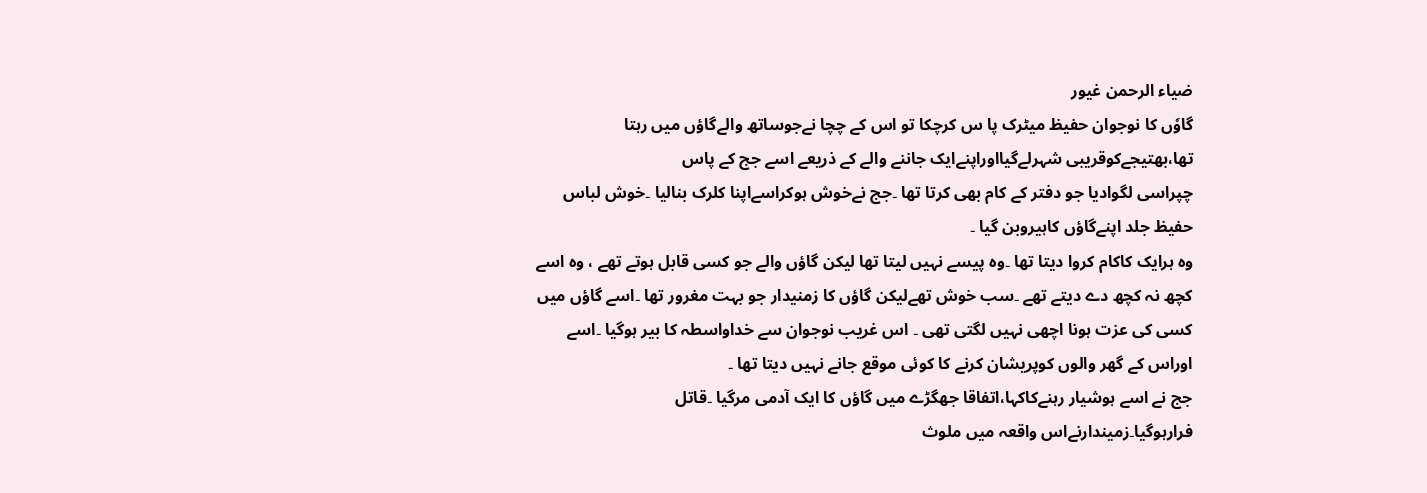ضیاء الرحمن غیور
گاوٗں کا نوجوان حفیظ میٹرک پا س کرچکا تو اس کے چچا نےجوساتھ والےگاؤں میں رہتا تھا،بھتیجےکوقریبی شہرلےگیااوراپنےایک جاننے والے کے ذریعے اسے جج کے پاس
چپراسی لگوادیا جو دفتر کے کام بھی کرتا تھا ۔جج نےخوش ہوکراسےاپنا کلرک بنالیا ۔خوش لباس حفیظ جلد اپنےگاؤں کاہیروبن گیا ۔
وہ ہرایک کاکام کروا دیتا تھا ۔وہ پیسے نہیں لیتا تھا لیکن گاؤں والے جو کسی قابل ہوتے تھے ، وہ اسے کچھ نہ کچھ دے دیتے تھے ۔سب خوش تھےلیکن گاؤں کا زمنیدار جو بہت مغرور تھا ۔اسے گاؤں میں کسی کی عزت ہونا اچھی نہیں لگتی تھی ۔ اس غریب نوجوان سے خداواسطہ کا بیر ہوگیا ۔اسے اوراس کے گھر والوں کوپریشان کرنے کا کوئی موقع جانے نہیں دیتا تھا ۔
جج نے اسے ہوشیار رہنےکاکہا،اتفاقا جھگڑے میں گاؤں کا ایک آدمی مرگیا ۔قاتل فرارہوگیا۔زمیندارنےاس واقعہ میں ملوث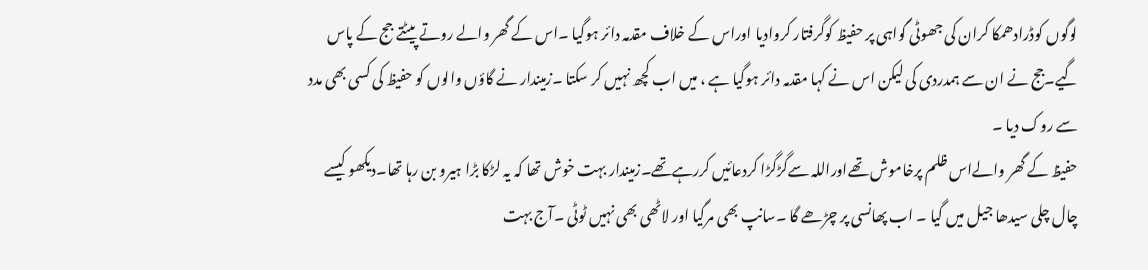لوگوں کوڈرادھمکا کران کی جھوٹی گواہی پر حفیظ کوگرفتار کروادیا اوراس کے خلاف مقدمہ دائر ہوگیا ۔اس کے گھر والے روتے پیٹتے جج کے پاس گیے۔جج نے ان سے ہمدردی کی لیکن اس نے کہا مقدمہ دائر ہوگیا ہے ، میں اب کچھ نہیں کر سکتا ۔زمیندار نے گاؤں والوں کو حفیظ کی کسی بھی مدد سے روک دیا ۔
حفیظ کے گھر والےاس ظلم پرخاموش تھےاوراللہ سےگڑگڑا کردعائیں کررہےتھے۔زمیندار بہت خوش تھا کہ یہ لڑکا بڑا ہیرو بن رہا تھا۔دیکھو کیسے چال چلی سیدھا جیل میں گیا ۔ اب پھانسی پر چڑھے گا ۔سانپ بھی مرگیا اور لاٹھی بھی نہیں ٹوٹی ۔آج بہت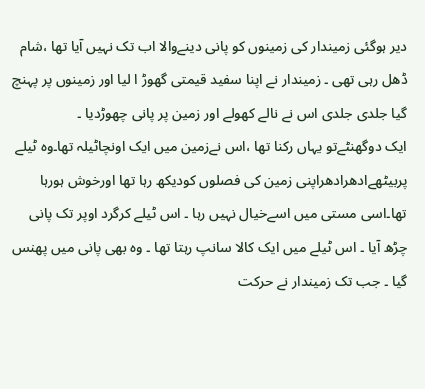دیر ہوگئی زمیندار کی زمینوں کو پانی دینےوالا اب تک نہیں آیا تھا ،شام ڈھل رہی تھی ۔ زمیندار نے اپنا سفید قیمتی گھوڑ ا لیا اور زمینوں پر پہنچ گیا جلدی جلدی اس نے نالے کھولے اور زمین پر پانی چھوڑدیا ۔
ایک دوگھنٹےتو یہاں رکنا تھا ،اس نےزمین میں ایک اونچاٹیلہ تھا۔وہ ٹیلے پربیٹھےادھرادھراپنی زمین کی فصلوں کودیکھ رہا تھا اورخوش ہورہا تھا۔اسی مستی میں اسےخیال نہیں رہا ۔ اس ٹیلے کرگرد اوپر تک پانی چڑھ آیا ۔ اس ٹیلے میں ایک کالا سانپ رہتا تھا ۔ وہ بھی پانی میں پھنس گیا ۔ جب تک زمیندار نے حرکت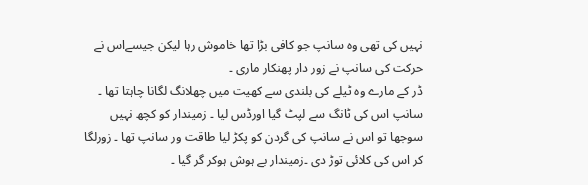نہیں کی تھی وہ سانپ جو کافی بڑا تھا خاموش رہا لیکن جیسےاس نے حرکت کی سانپ نے زور دار پھنکار ماری ۔
ڈر کے مارے وہ ٹیلے کی بلندی سے کھیت میں چھلانگ لگانا چاہتا تھا ۔ سانپ اس کی ٹانگ سے لپٹ گیا اورڈس لیا ۔ زمیندار کو کچھ نہیں سوجھا تو اس نے سانپ کی گردن کو پکڑ لیا طاقت ور سانپ تھا ۔ زورلگا کر اس کی کلائی توڑ دی ۔زمیندار بے ہوش ہوکر گر گیا ۔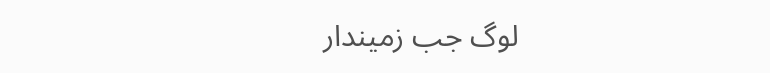لوگ جب زمیندار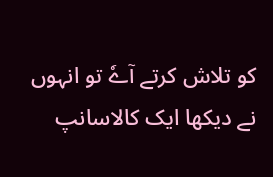کو تلاش کرتے آےٗ تو انہوں نے دیکھا ایک کالاسانپ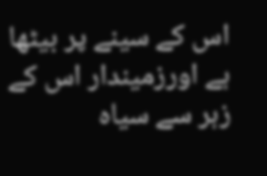اس کے سینے پر بیٹھا ہے اورزمیندار اس کے زہر سے سیاہ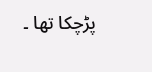پڑچکا تھا ۔